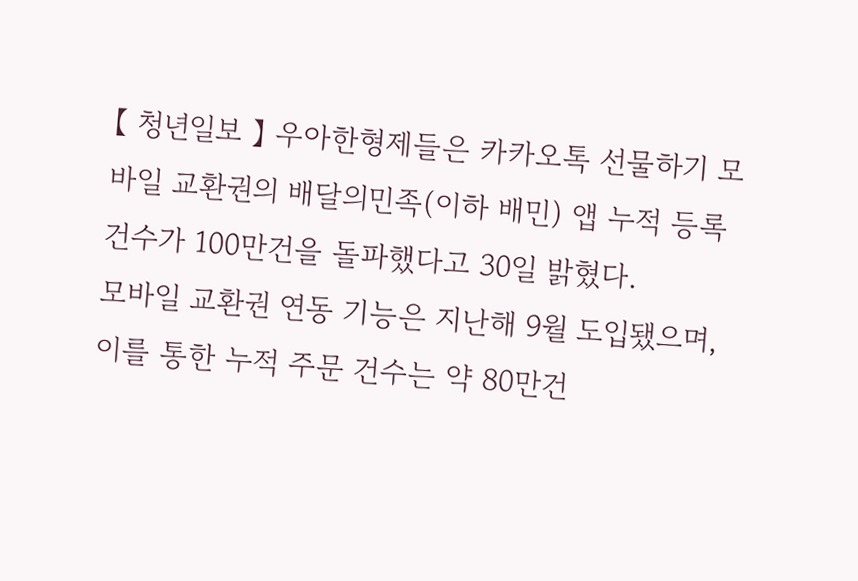【 청년일보 】 우아한형제들은 카카오톡 선물하기 모바일 교환권의 배달의민족(이하 배민) 앱 누적 등록 건수가 100만건을 돌파했다고 30일 밝혔다.
모바일 교환권 연동 기능은 지난해 9월 도입됐으며, 이를 통한 누적 주문 건수는 약 80만건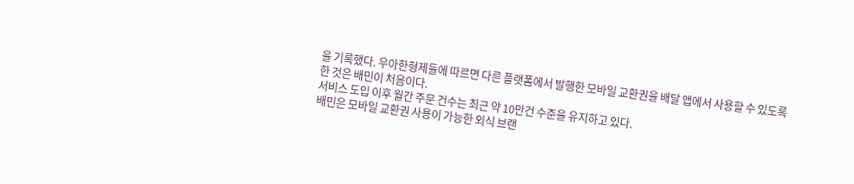을 기록했다. 우아한형제들에 따르면 다른 플랫폼에서 발행한 모바일 교환권을 배달 앱에서 사용할 수 있도록 한 것은 배민이 처음이다.
서비스 도입 이후 월간 주문 건수는 최근 약 10만건 수준을 유지하고 있다.
배민은 모바일 교환권 사용이 가능한 외식 브랜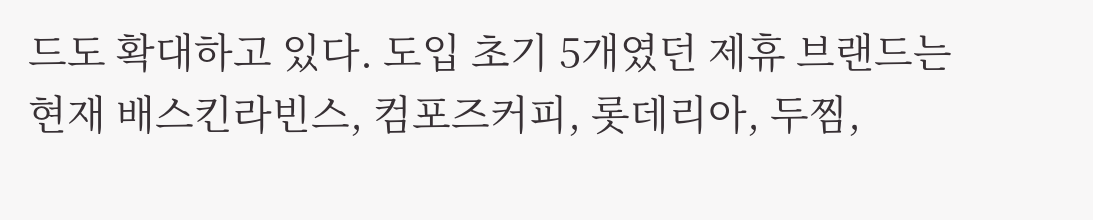드도 확대하고 있다. 도입 초기 5개였던 제휴 브랜드는 현재 배스킨라빈스, 컴포즈커피, 롯데리아, 두찜,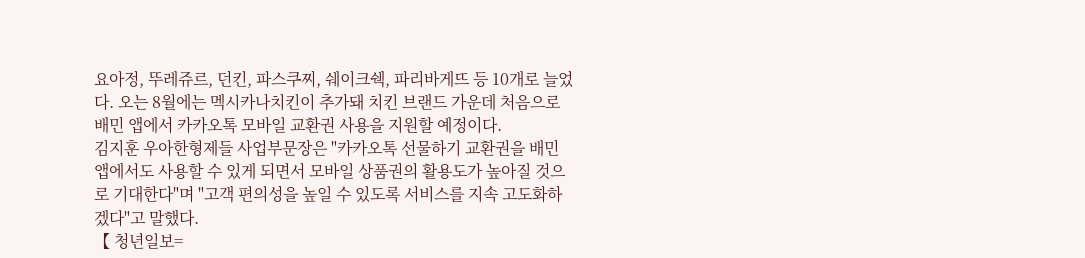요아정, 뚜레쥬르, 던킨, 파스쿠찌, 쉐이크쉑, 파리바게뜨 등 10개로 늘었다. 오는 8월에는 멕시카나치킨이 추가돼 치킨 브랜드 가운데 처음으로 배민 앱에서 카카오톡 모바일 교환권 사용을 지원할 예정이다.
김지훈 우아한형제들 사업부문장은 "카카오톡 선물하기 교환권을 배민 앱에서도 사용할 수 있게 되면서 모바일 상품권의 활용도가 높아질 것으로 기대한다"며 "고객 편의성을 높일 수 있도록 서비스를 지속 고도화하겠다"고 말했다.
【 청년일보=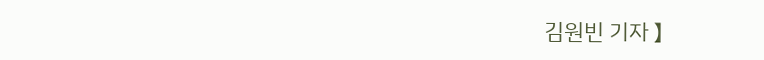김원빈 기자 】